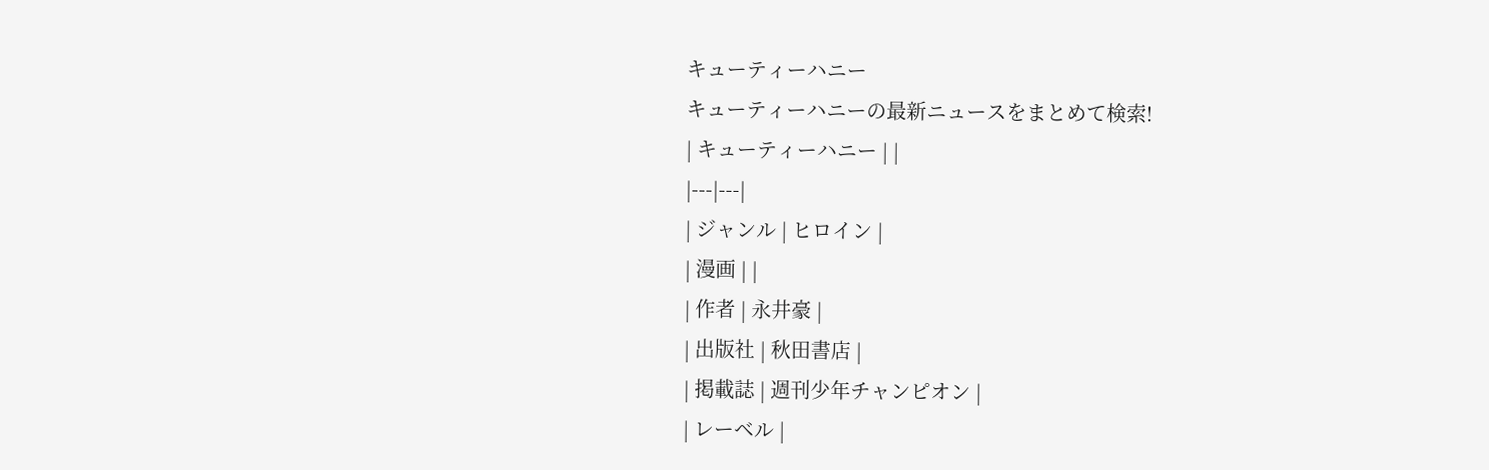キューティーハニー
キューティーハニーの最新ニュースをまとめて検索!
| キューティーハニー | |
|---|---|
| ジャンル | ヒロイン |
| 漫画 | |
| 作者 | 永井豪 |
| 出版社 | 秋田書店 |
| 掲載誌 | 週刊少年チャンピオン |
| レーベル |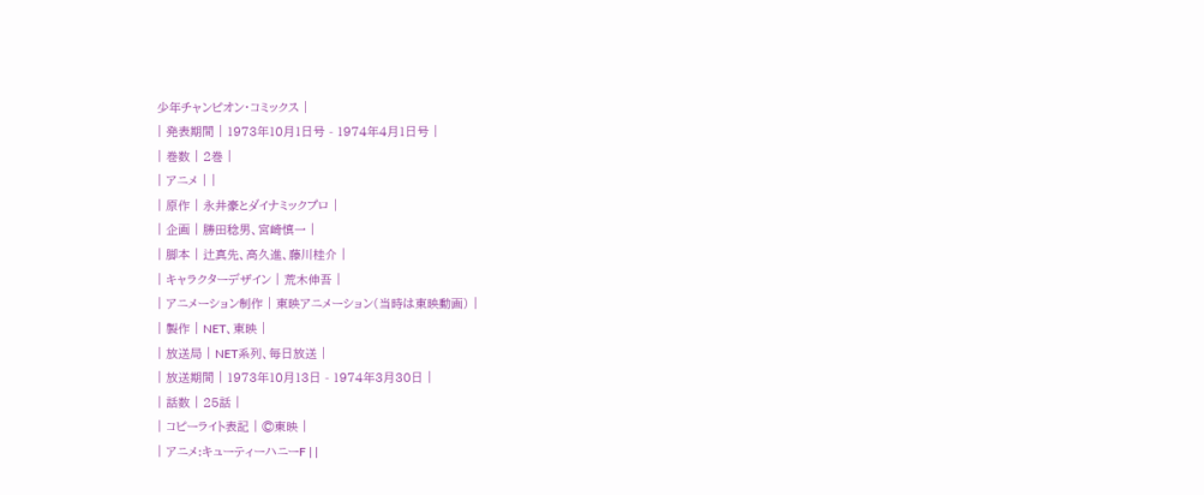少年チャンピオン・コミックス |
| 発表期間 | 1973年10月1日号 - 1974年4月1日号 |
| 巻数 | 2巻 |
| アニメ | |
| 原作 | 永井豪とダイナミックプロ |
| 企画 | 勝田稔男、宮崎慎一 |
| 脚本 | 辻真先、高久進、藤川桂介 |
| キャラクターデザイン | 荒木伸吾 |
| アニメーション制作 | 東映アニメーション(当時は東映動画) |
| 製作 | NET、東映 |
| 放送局 | NET系列、毎日放送 |
| 放送期間 | 1973年10月13日 - 1974年3月30日 |
| 話数 | 25話 |
| コピーライト表記 | ©東映 |
| アニメ:キューティーハニーF | |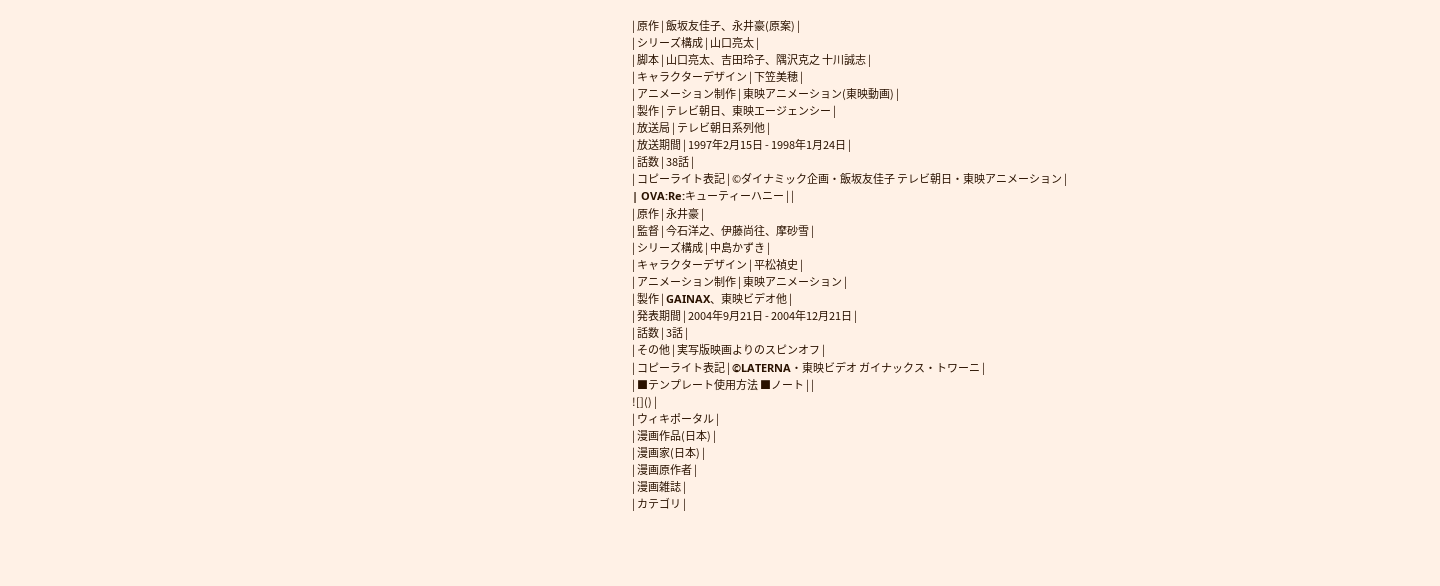| 原作 | 飯坂友佳子、永井豪(原案) |
| シリーズ構成 | 山口亮太 |
| 脚本 | 山口亮太、吉田玲子、隅沢克之 十川誠志 |
| キャラクターデザイン | 下笠美穂 |
| アニメーション制作 | 東映アニメーション(東映動画) |
| 製作 | テレビ朝日、東映エージェンシー |
| 放送局 | テレビ朝日系列他 |
| 放送期間 | 1997年2月15日 - 1998年1月24日 |
| 話数 | 38話 |
| コピーライト表記 | ©ダイナミック企画・飯坂友佳子 テレビ朝日・東映アニメーション |
| OVA:Re:キューティーハニー | |
| 原作 | 永井豪 |
| 監督 | 今石洋之、伊藤尚往、摩砂雪 |
| シリーズ構成 | 中島かずき |
| キャラクターデザイン | 平松禎史 |
| アニメーション制作 | 東映アニメーション |
| 製作 | GAINAX、東映ビデオ他 |
| 発表期間 | 2004年9月21日 - 2004年12月21日 |
| 話数 | 3話 |
| その他 | 実写版映画よりのスピンオフ |
| コピーライト表記 | ©LATERNA・東映ビデオ ガイナックス・トワーニ |
| ■テンプレート使用方法 ■ノート | |
![]() |
| ウィキポータル |
| 漫画作品(日本) |
| 漫画家(日本) |
| 漫画原作者 |
| 漫画雑誌 |
| カテゴリ |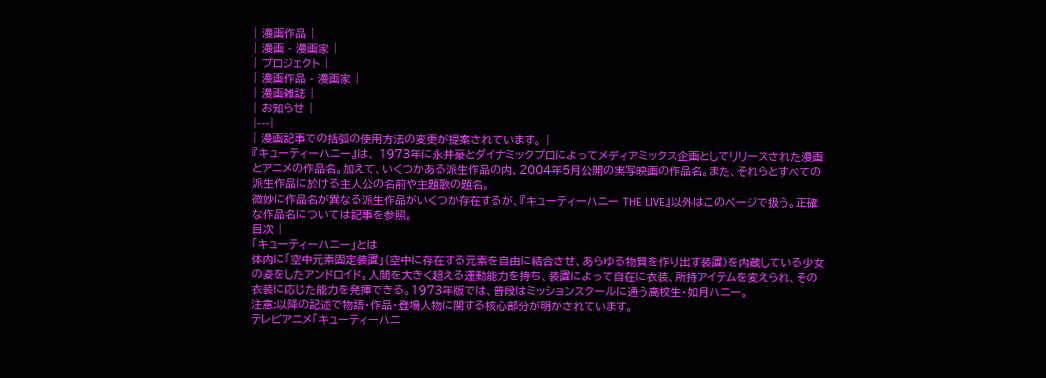| 漫画作品 |
| 漫画 - 漫画家 |
| プロジェクト |
| 漫画作品 - 漫画家 |
| 漫画雑誌 |
| お知らせ |
|---|
| 漫画記事での括弧の使用方法の変更が提案されています。 |
『キューティーハニー』は、 1973年に永井豪とダイナミックプロによってメディアミックス企画としてリリースされた漫画とアニメの作品名。加えて、いくつかある派生作品の内、2004年5月公開の実写映画の作品名。また、それらとすべての派生作品に於ける主人公の名前や主題歌の題名。
微妙に作品名が異なる派生作品がいくつか存在するが、『キューティーハニー THE LIVE』以外はこのページで扱う。正確な作品名については記事を参照。
目次 |
「キューティーハニー」とは
体内に「空中元素固定装置」(空中に存在する元素を自由に結合させ、あらゆる物質を作り出す装置)を内蔵している少女の姿をしたアンドロイド。人間を大きく超える運動能力を持ち、装置によって自在に衣装、所持アイテムを変えられ、その衣装に応じた能力を発揮できる。1973年版では、普段はミッションスクールに通う高校生・如月ハニー。
注意:以降の記述で物語・作品・登場人物に関する核心部分が明かされています。
テレビアニメ「キューティーハニ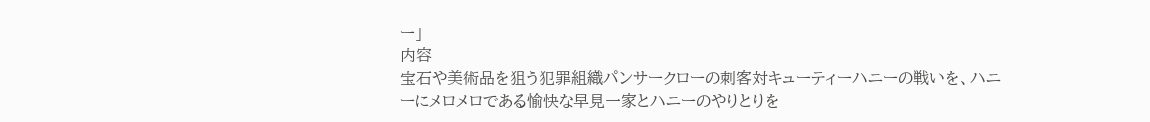ー」
内容
宝石や美術品を狙う犯罪組織パンサークローの刺客対キューティーハニーの戦いを、ハニーにメロメロである愉快な早見一家とハニーのやりとりを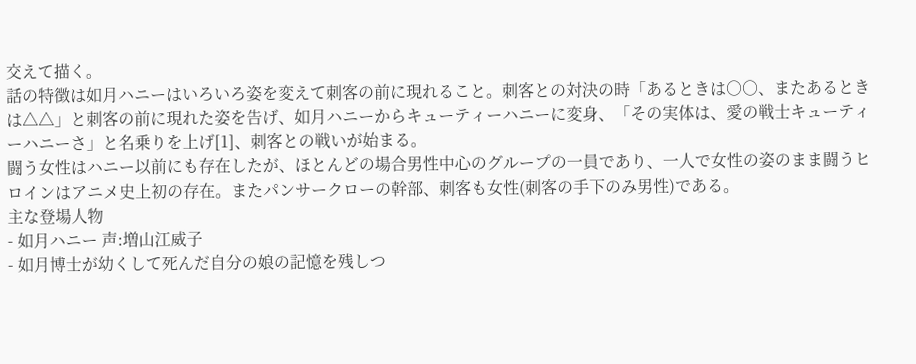交えて描く。
話の特徴は如月ハニーはいろいろ姿を変えて刺客の前に現れること。刺客との対決の時「あるときは○○、またあるときは△△」と刺客の前に現れた姿を告げ、如月ハニーからキューティーハニーに変身、「その実体は、愛の戦士キューティーハニーさ」と名乗りを上げ[1]、刺客との戦いが始まる。
闘う女性はハニー以前にも存在したが、ほとんどの場合男性中心のグループの一員であり、一人で女性の姿のまま闘うヒロインはアニメ史上初の存在。またパンサークローの幹部、刺客も女性(刺客の手下のみ男性)である。
主な登場人物
- 如月ハニー 声:増山江威子
- 如月博士が幼くして死んだ自分の娘の記憶を残しつ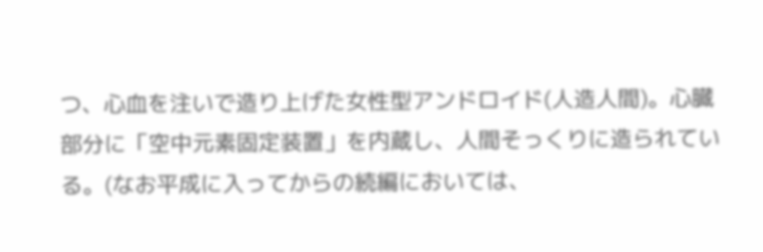つ、心血を注いで造り上げた女性型アンドロイド(人造人間)。心臓部分に「空中元素固定装置」を内蔵し、人間そっくりに造られている。(なお平成に入ってからの続編においては、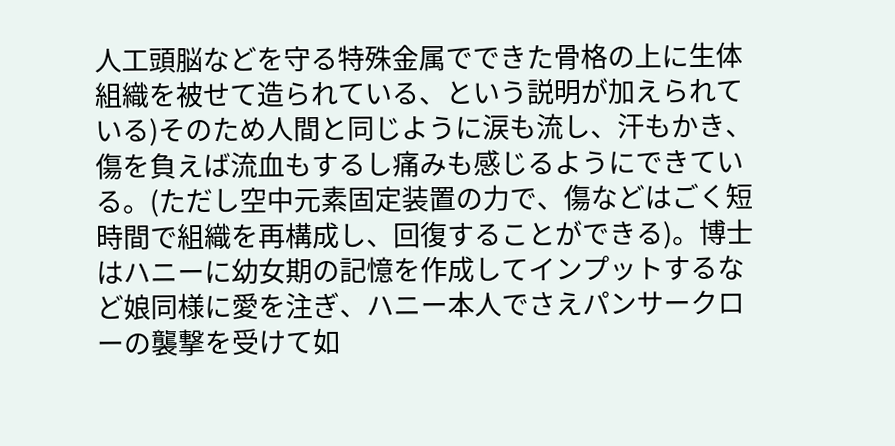人工頭脳などを守る特殊金属でできた骨格の上に生体組織を被せて造られている、という説明が加えられている)そのため人間と同じように涙も流し、汗もかき、傷を負えば流血もするし痛みも感じるようにできている。(ただし空中元素固定装置の力で、傷などはごく短時間で組織を再構成し、回復することができる)。博士はハニーに幼女期の記憶を作成してインプットするなど娘同様に愛を注ぎ、ハニー本人でさえパンサークローの襲撃を受けて如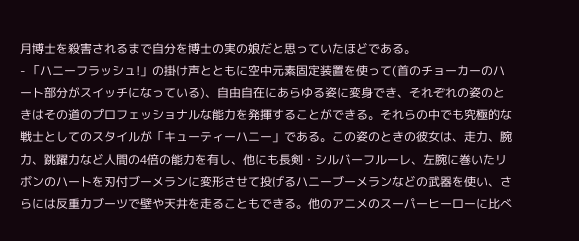月博士を殺害されるまで自分を博士の実の娘だと思っていたほどである。
- 「ハニーフラッシュ!」の掛け声とともに空中元素固定装置を使って(首のチョーカーのハート部分がスイッチになっている)、自由自在にあらゆる姿に変身でき、それぞれの姿のときはその道のプロフェッショナルな能力を発揮することができる。それらの中でも究極的な戦士としてのスタイルが「キューティーハニー」である。この姿のときの彼女は、走力、腕力、跳躍力など人間の4倍の能力を有し、他にも長剣・シルバーフルーレ、左腕に巻いたリボンのハートを刃付ブーメランに変形させて投げるハニーブーメランなどの武器を使い、さらには反重力ブーツで壁や天井を走ることもできる。他のアニメのスーパーヒーローに比べ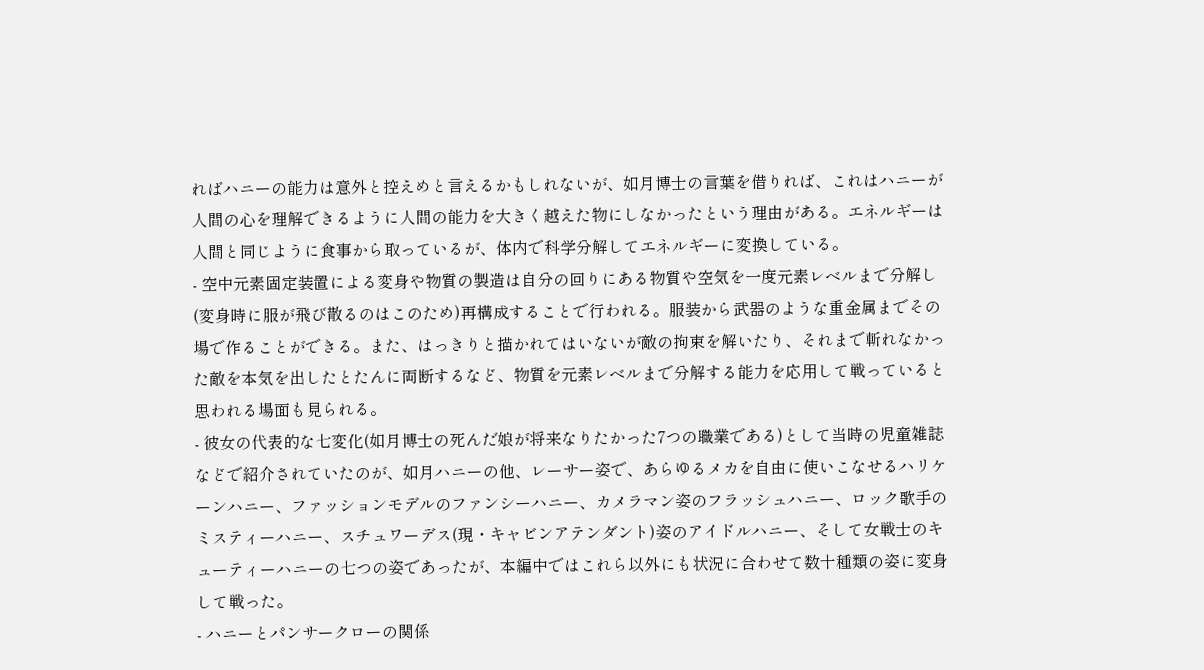ればハニーの能力は意外と控えめと言えるかもしれないが、如月博士の言葉を借りれば、これはハニーが人間の心を理解できるように人間の能力を大きく越えた物にしなかったという理由がある。エネルギーは人間と同じように食事から取っているが、体内で科学分解してエネルギーに変換している。
- 空中元素固定装置による変身や物質の製造は自分の回りにある物質や空気を一度元素レベルまで分解し(変身時に服が飛び散るのはこのため)再構成することで行われる。服装から武器のような重金属までその場で作ることができる。また、はっきりと描かれてはいないが敵の拘束を解いたり、それまで斬れなかった敵を本気を出したとたんに両断するなど、物質を元素レベルまで分解する能力を応用して戦っていると思われる場面も見られる。
- 彼女の代表的な七変化(如月博士の死んだ娘が将来なりたかった7つの職業である)として当時の児童雑誌などで紹介されていたのが、如月ハニーの他、レーサー姿で、あらゆるメカを自由に使いこなせるハリケーンハニー、ファッションモデルのファンシーハニー、カメラマン姿のフラッシュハニー、ロック歌手のミスティーハニー、スチュワーデス(現・キャビンアテンダント)姿のアイドルハニー、そして女戦士のキューティーハニーの七つの姿であったが、本編中ではこれら以外にも状況に合わせて数十種類の姿に変身して戦った。
- ハニーとパンサークローの関係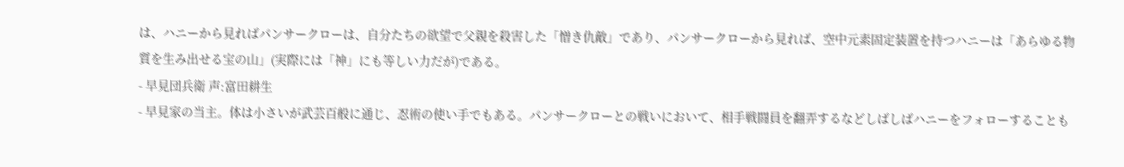は、ハニーから見ればパンサークローは、自分たちの欲望で父親を殺害した「憎き仇敵」であり、パンサークローから見れば、空中元素固定装置を持つハニーは「あらゆる物質を生み出せる宝の山」(実際には「神」にも等しい力だが)である。
- 早見団兵衛 声:富田耕生
- 早見家の当主。体は小さいが武芸百般に通じ、忍術の使い手でもある。パンサークローとの戦いにおいて、相手戦闘員を翻弄するなどしばしばハニーをフォローすることも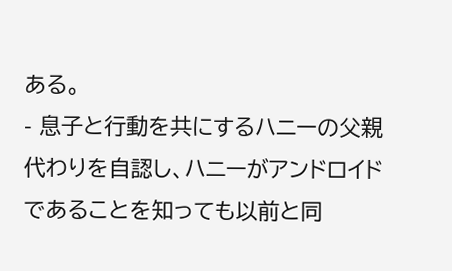ある。
- 息子と行動を共にするハニーの父親代わりを自認し、ハニーがアンドロイドであることを知っても以前と同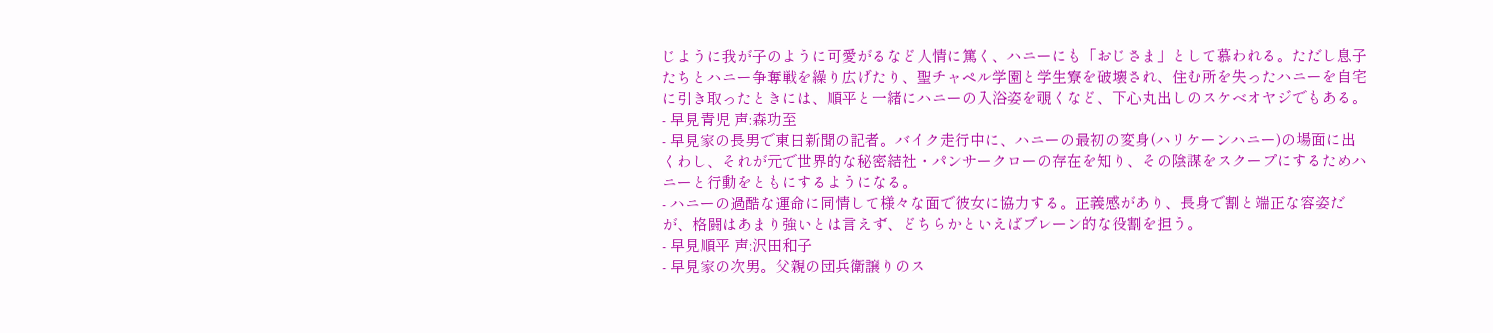じように我が子のように可愛がるなど人情に篤く、ハニーにも「おじさま」として慕われる。ただし息子たちとハニー争奪戦を繰り広げたり、聖チャペル学園と学生寮を破壊され、住む所を失ったハニーを自宅に引き取ったときには、順平と一緒にハニーの入浴姿を覗くなど、下心丸出しのスケベオヤジでもある。
- 早見青児 声:森功至
- 早見家の長男で東日新聞の記者。バイク走行中に、ハニーの最初の変身(ハリケーンハニー)の場面に出くわし、それが元で世界的な秘密結社・パンサークローの存在を知り、その陰謀をスクープにするためハニーと行動をともにするようになる。
- ハニーの過酷な運命に同情して様々な面で彼女に協力する。正義感があり、長身で割と端正な容姿だが、格闘はあまり強いとは言えず、どちらかといえばブレーン的な役割を担う。
- 早見順平 声:沢田和子
- 早見家の次男。父親の団兵衛譲りのス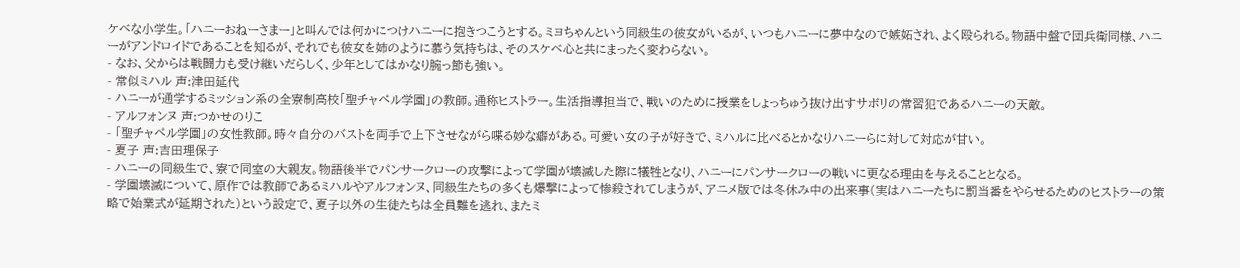ケベな小学生。「ハニーおねーさまー」と叫んでは何かにつけハニーに抱きつこうとする。ミヨちゃんという同級生の彼女がいるが、いつもハニーに夢中なので嫉妬され、よく殴られる。物語中盤で団兵衛同様、ハニーがアンドロイドであることを知るが、それでも彼女を姉のように慕う気持ちは、そのスケベ心と共にまったく変わらない。
- なお、父からは戦闘力も受け継いだらしく、少年としてはかなり腕っ節も強い。
- 常似ミハル 声:津田延代
- ハニーが通学するミッション系の全寮制高校「聖チャペル学園」の教師。通称ヒストラー。生活指導担当で、戦いのために授業をしょっちゅう抜け出すサボリの常習犯であるハニーの天敵。
- アルフォンヌ 声:つかせのりこ
- 「聖チャペル学園」の女性教師。時々自分のバストを両手で上下させながら喋る妙な癖がある。可愛い女の子が好きで、ミハルに比べるとかなりハニーらに対して対応が甘い。
- 夏子 声:吉田理保子
- ハニーの同級生で、寮で同室の大親友。物語後半でパンサークローの攻撃によって学園が壊滅した際に犠牲となり、ハニーにパンサークローの戦いに更なる理由を与えることとなる。
- 学園壊滅について、原作では教師であるミハルやアルフォンヌ、同級生たちの多くも爆撃によって惨殺されてしまうが、アニメ版では冬休み中の出来事(実はハニーたちに罰当番をやらせるためのヒストラーの策略で始業式が延期された)という設定で、夏子以外の生徒たちは全員難を逃れ、またミ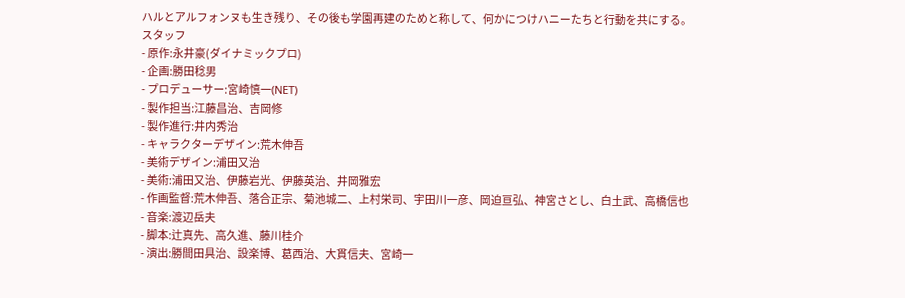ハルとアルフォンヌも生き残り、その後も学園再建のためと称して、何かにつけハニーたちと行動を共にする。
スタッフ
- 原作:永井豪(ダイナミックプロ)
- 企画:勝田稔男
- プロデューサー:宮崎慎一(NET)
- 製作担当:江藤昌治、吉岡修
- 製作進行:井内秀治
- キャラクターデザイン:荒木伸吾
- 美術デザイン:浦田又治
- 美術:浦田又治、伊藤岩光、伊藤英治、井岡雅宏
- 作画監督:荒木伸吾、落合正宗、菊池城二、上村栄司、宇田川一彦、岡迫亘弘、神宮さとし、白土武、高橋信也
- 音楽:渡辺岳夫
- 脚本:辻真先、高久進、藤川桂介
- 演出:勝間田具治、設楽博、葛西治、大貫信夫、宮崎一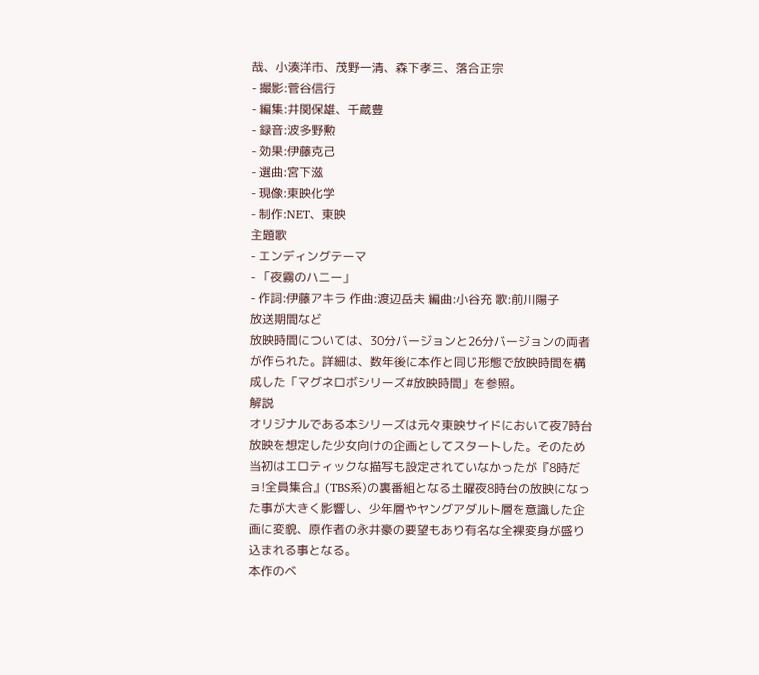哉、小湊洋市、茂野一清、森下孝三、落合正宗
- 撮影:菅谷信行
- 編集:井関保雄、千蔵豊
- 録音:波多野勲
- 効果:伊藤克己
- 選曲:宮下滋
- 現像:東映化学
- 制作:NET、東映
主題歌
- エンディングテーマ
- 「夜霧のハニー」
- 作詞:伊藤アキラ 作曲:渡辺岳夫 編曲:小谷充 歌:前川陽子
放送期間など
放映時間については、30分バージョンと26分バージョンの両者が作られた。詳細は、数年後に本作と同じ形態で放映時間を構成した「マグネロボシリーズ#放映時間」を参照。
解説
オリジナルである本シリーズは元々東映サイドにおいて夜7時台放映を想定した少女向けの企画としてスタートした。そのため当初はエロティックな描写も設定されていなかったが『8時だョ!全員集合』(TBS系)の裏番組となる土曜夜8時台の放映になった事が大きく影響し、少年層やヤングアダルト層を意識した企画に変貌、原作者の永井豪の要望もあり有名な全裸変身が盛り込まれる事となる。
本作のベ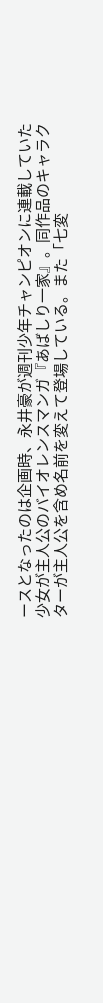ースとなったのは企画時、永井豪が週刊少年チャンピオンに連載していた少女が主人公のバイオレンスマンガ『あばしり一家』。同作品のキャラクターが主人公を含め名前を変えて登場している。また「七変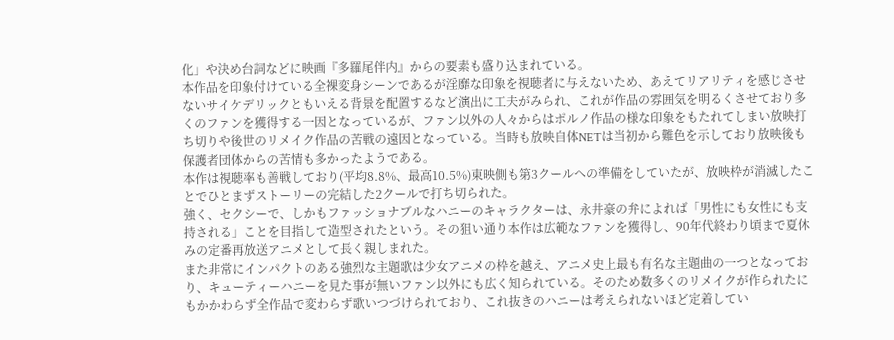化」や決め台詞などに映画『多羅尾伴内』からの要素も盛り込まれている。
本作品を印象付けている全裸変身シーンであるが淫靡な印象を視聴者に与えないため、あえてリアリティを感じさせないサイケデリックともいえる背景を配置するなど演出に工夫がみられ、これが作品の雰囲気を明るくさせており多くのファンを獲得する一因となっているが、ファン以外の人々からはポルノ作品の様な印象をもたれてしまい放映打ち切りや後世のリメイク作品の苦戦の遠因となっている。当時も放映自体NETは当初から難色を示しており放映後も保護者団体からの苦情も多かったようである。
本作は視聴率も善戦しており(平均8.8%、最高10.5%)東映側も第3クールへの準備をしていたが、放映枠が消滅したことでひとまずストーリーの完結した2クールで打ち切られた。
強く、セクシーで、しかもファッショナブルなハニーのキャラクターは、永井豪の弁によれば「男性にも女性にも支持される」ことを目指して造型されたという。その狙い通り本作は広範なファンを獲得し、90年代終わり頃まで夏休みの定番再放送アニメとして長く親しまれた。
また非常にインパクトのある強烈な主題歌は少女アニメの枠を越え、アニメ史上最も有名な主題曲の一つとなっており、キューティーハニーを見た事が無いファン以外にも広く知られている。そのため数多くのリメイクが作られたにもかかわらず全作品で変わらず歌いつづけられており、これ抜きのハニーは考えられないほど定着してい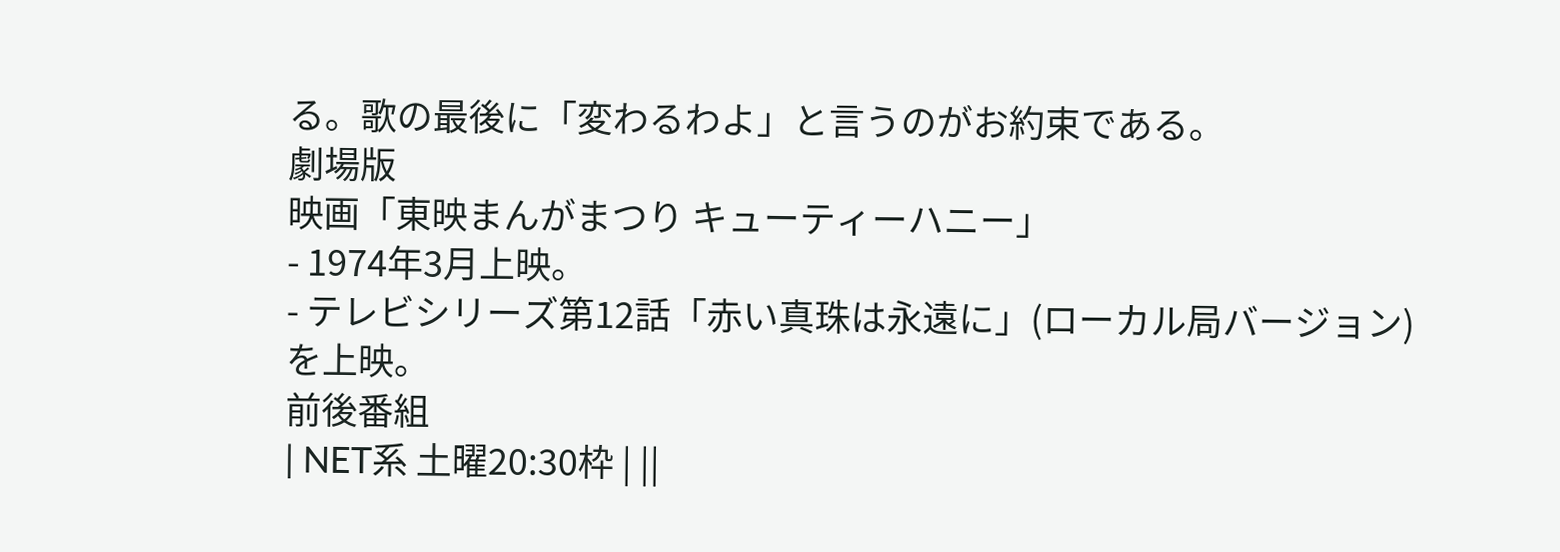る。歌の最後に「変わるわよ」と言うのがお約束である。
劇場版
映画「東映まんがまつり キューティーハニー」
- 1974年3月上映。
- テレビシリーズ第12話「赤い真珠は永遠に」(ローカル局バージョン)を上映。
前後番組
| NET系 土曜20:30枠 | ||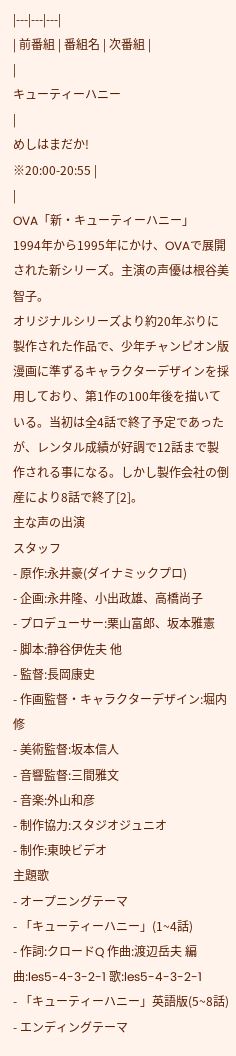|---|---|---|
| 前番組 | 番組名 | 次番組 |
|
キューティーハニー
|
めしはまだか!
※20:00-20:55 |
|
OVA「新・キューティーハニー」
1994年から1995年にかけ、OVAで展開された新シリーズ。主演の声優は根谷美智子。
オリジナルシリーズより約20年ぶりに製作された作品で、少年チャンピオン版漫画に準ずるキャラクターデザインを採用しており、第1作の100年後を描いている。当初は全4話で終了予定であったが、レンタル成績が好調で12話まで製作される事になる。しかし製作会社の倒産により8話で終了[2]。
主な声の出演
スタッフ
- 原作:永井豪(ダイナミックプロ)
- 企画:永井隆、小出政雄、高橋尚子
- プロデューサー:栗山富郎、坂本雅憲
- 脚本:静谷伊佐夫 他
- 監督:長岡康史
- 作画監督・キャラクターデザイン:堀内修
- 美術監督:坂本信人
- 音響監督:三間雅文
- 音楽:外山和彦
- 制作協力:スタジオジュニオ
- 制作:東映ビデオ
主題歌
- オープニングテーマ
- 「キューティーハニー」(1~4話)
- 作詞:クロードQ 作曲:渡辺岳夫 編曲:les5-4-3-2-1 歌:les5-4-3-2-1
- 「キューティーハニー」英語版(5~8話)
- エンディングテーマ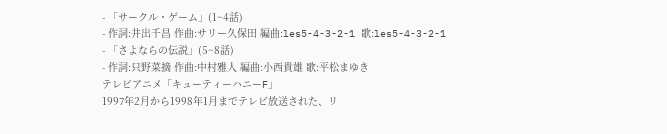- 「サークル・ゲーム」(1~4話)
- 作詞:井出千昌 作曲:サリー久保田 編曲:les5-4-3-2-1 歌:les5-4-3-2-1
- 「さよならの伝説」(5~8話)
- 作詞:只野菜摘 作曲:中村雅人 編曲:小西貴雄 歌:平松まゆき
テレビアニメ「キューティーハニーF」
1997年2月から1998年1月までテレビ放送された、リ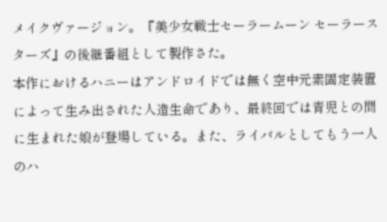メイクヴァージョン。『美少女戦士セーラームーン セーラースターズ』の後継番組として製作さた。
本作におけるハニーはアンドロイドでは無く空中元素固定装置によって生み出された人造生命であり、最終回では青児との間に生まれた娘が登場している。また、ライバルとしてもう一人のハ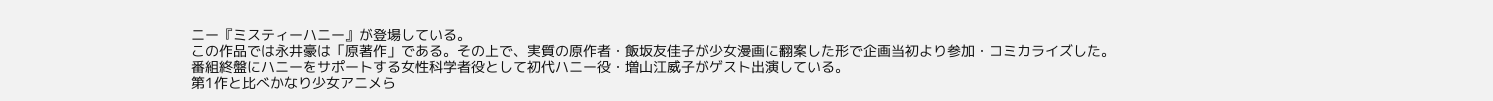ニー『ミスティーハニー』が登場している。
この作品では永井豪は「原著作」である。その上で、実質の原作者・飯坂友佳子が少女漫画に翻案した形で企画当初より参加・コミカライズした。
番組終盤にハニーをサポートする女性科学者役として初代ハニー役・増山江威子がゲスト出演している。
第1作と比べかなり少女アニメら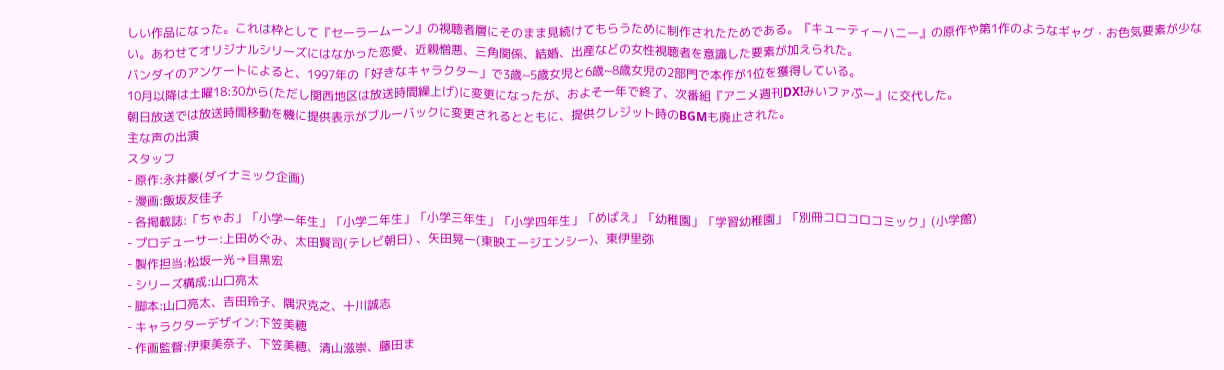しい作品になった。これは枠として『セーラームーン』の視聴者層にそのまま見続けてもらうために制作されたためである。『キューティーハニー』の原作や第1作のようなギャグ・お色気要素が少ない。あわせてオリジナルシリーズにはなかった恋愛、近親憎悪、三角関係、結婚、出産などの女性視聴者を意識した要素が加えられた。
バンダイのアンケートによると、1997年の「好きなキャラクター」で3歳~5歳女児と6歳~8歳女児の2部門で本作が1位を獲得している。
10月以降は土曜18:30から(ただし関西地区は放送時間繰上げ)に変更になったが、およそ一年で終了、次番組『アニメ週刊DX!みいファぷー』に交代した。
朝日放送では放送時間移動を機に提供表示がブルーバックに変更されるとともに、提供クレジット時のBGMも廃止された。
主な声の出演
スタッフ
- 原作:永井豪(ダイナミック企画)
- 漫画:飯坂友佳子
- 各掲載誌:「ちゃお」「小学一年生」「小学二年生」「小学三年生」「小学四年生」「めばえ」「幼稚園」「学習幼稚園」「別冊コロコロコミック」(小学館)
- プロデューサー:上田めぐみ、太田賢司(テレビ朝日) 、矢田晃一(東映エージエンシー)、東伊里弥
- 製作担当:松坂一光→目黒宏
- シリーズ構成:山口亮太
- 脚本:山口亮太、吉田玲子、隅沢克之、十川誠志
- キャラクターデザイン:下笠美穂
- 作画監督:伊東美奈子、下笠美穂、清山滋崇、藤田ま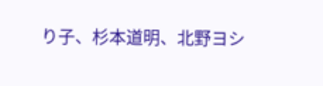り子、杉本道明、北野ヨシ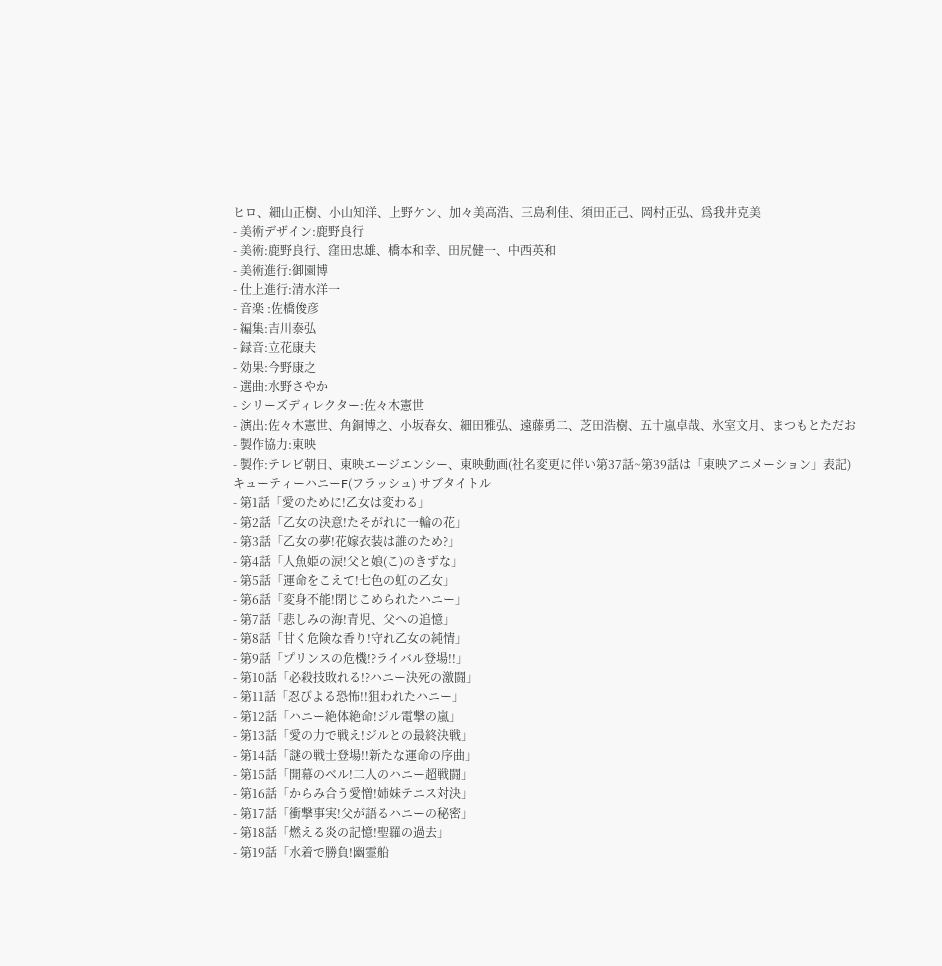ヒロ、細山正樹、小山知洋、上野ケン、加々美高浩、三島利佳、須田正己、岡村正弘、爲我井克美
- 美術デザイン:鹿野良行
- 美術:鹿野良行、窪田忠雄、橋本和幸、田尻健一、中西英和
- 美術進行:御園博
- 仕上進行:清水洋一
- 音楽 :佐橋俊彦
- 編集:吉川泰弘
- 録音:立花康夫
- 効果:今野康之
- 選曲:水野さやか
- シリーズディレクター:佐々木憲世
- 演出:佐々木憲世、角銅博之、小坂春女、細田雅弘、遠藤勇二、芝田浩樹、五十嵐卓哉、氷室文月、まつもとただお
- 製作協力:東映
- 製作:テレビ朝日、東映エージエンシー、東映動画(社名変更に伴い第37話~第39話は「東映アニメーション」表記)
キューティーハニーF(フラッシュ) サブタイトル
- 第1話「愛のために!乙女は変わる」
- 第2話「乙女の決意!たそがれに一輪の花」
- 第3話「乙女の夢!花嫁衣装は誰のため?」
- 第4話「人魚姫の涙!父と娘(こ)のきずな」
- 第5話「運命をこえて!七色の虹の乙女」
- 第6話「変身不能!閉じこめられたハニー」
- 第7話「悲しみの海!青児、父への追憶」
- 第8話「甘く危険な香り!守れ乙女の純情」
- 第9話「プリンスの危機!?ライバル登場!!」
- 第10話「必殺技敗れる!?ハニー決死の激闘」
- 第11話「忍びよる恐怖!!狙われたハニー」
- 第12話「ハニー絶体絶命!ジル電撃の嵐」
- 第13話「愛の力で戦え!ジルとの最終決戦」
- 第14話「謎の戦士登場!!新たな運命の序曲」
- 第15話「開幕のベル!二人のハニー超戦闘」
- 第16話「からみ合う愛憎!姉妹テニス対決」
- 第17話「衝撃事実!父が語るハニーの秘密」
- 第18話「燃える炎の記憶!聖羅の過去」
- 第19話「水着で勝負!幽霊船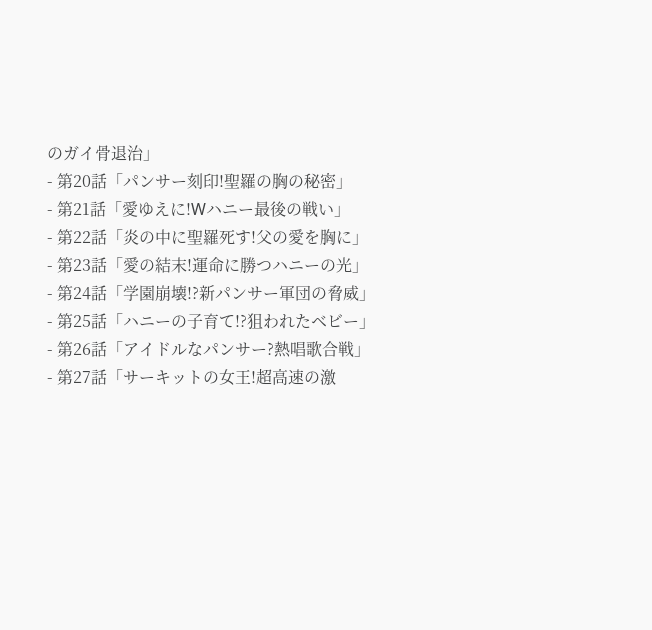のガイ骨退治」
- 第20話「パンサー刻印!聖羅の胸の秘密」
- 第21話「愛ゆえに!Wハニー最後の戦い」
- 第22話「炎の中に聖羅死す!父の愛を胸に」
- 第23話「愛の結末!運命に勝つハニーの光」
- 第24話「学園崩壊!?新パンサー軍団の脅威」
- 第25話「ハニーの子育て!?狙われたベビー」
- 第26話「アイドルなパンサー?熱唱歌合戦」
- 第27話「サーキットの女王!超高速の激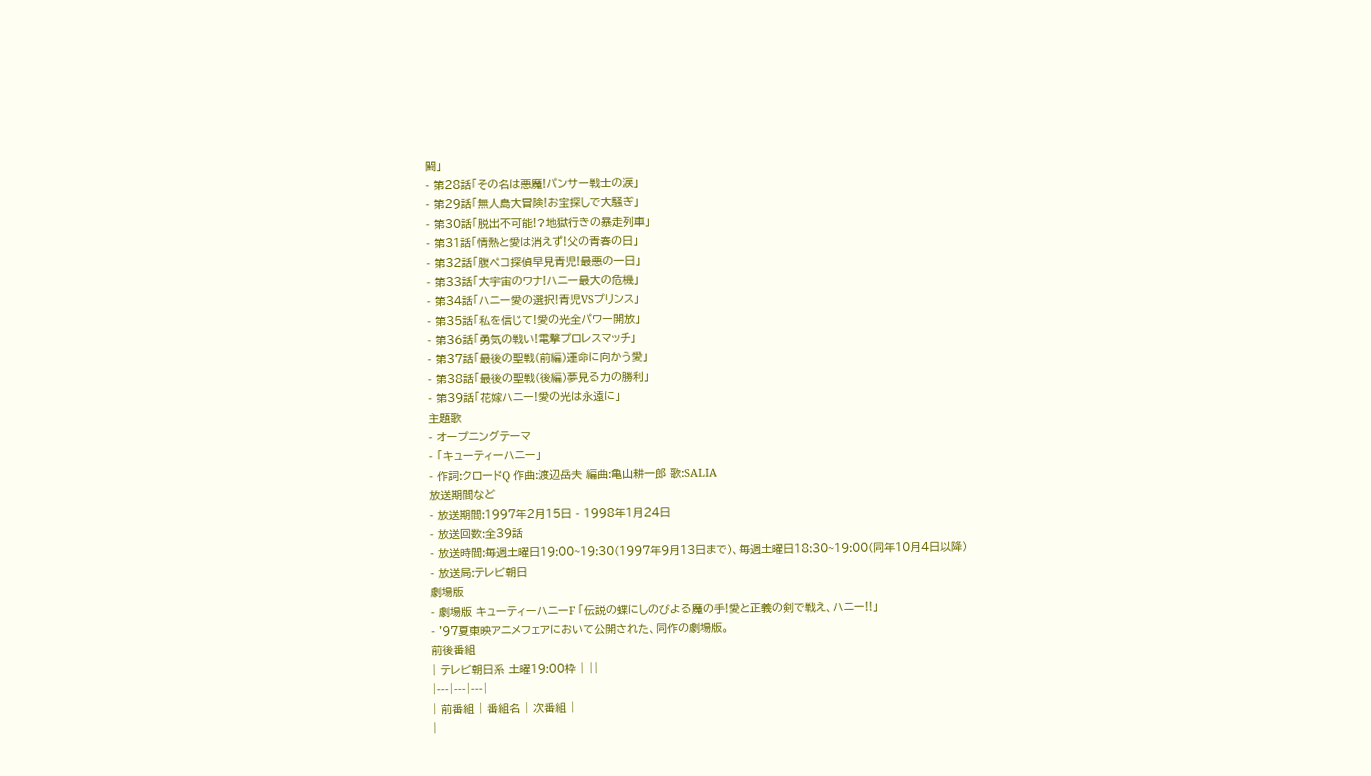闘」
- 第28話「その名は悪魔!パンサー戦士の涙」
- 第29話「無人島大冒険!お宝探しで大騒ぎ」
- 第30話「脱出不可能!?地獄行きの暴走列車」
- 第31話「情熱と愛は消えず!父の青春の日」
- 第32話「腹ペコ探偵早見青児!最悪の一日」
- 第33話「大宇宙のワナ!ハニー最大の危機」
- 第34話「ハニー愛の選択!青児VSプリンス」
- 第35話「私を信じて!愛の光全パワー開放」
- 第36話「勇気の戦い!電撃プロレスマッチ」
- 第37話「最後の聖戦(前編)運命に向かう愛」
- 第38話「最後の聖戦(後編)夢見る力の勝利」
- 第39話「花嫁ハニー!愛の光は永遠に」
主題歌
- オープニングテーマ
- 「キューティーハニー」
- 作詞:クロードQ 作曲:渡辺岳夫 編曲:亀山耕一郎 歌:SALIA
放送期間など
- 放送期間:1997年2月15日 - 1998年1月24日
- 放送回数:全39話
- 放送時間:毎週土曜日19:00~19:30(1997年9月13日まで)、毎週土曜日18:30~19:00(同年10月4日以降)
- 放送局:テレビ朝日
劇場版
- 劇場版 キューティーハニーF 「伝説の蝶にしのびよる魔の手!愛と正義の剣で戦え、ハニー!!」
- '97夏東映アニメフェアにおいて公開された、同作の劇場版。
前後番組
| テレビ朝日系 土曜19:00枠 | ||
|---|---|---|
| 前番組 | 番組名 | 次番組 |
|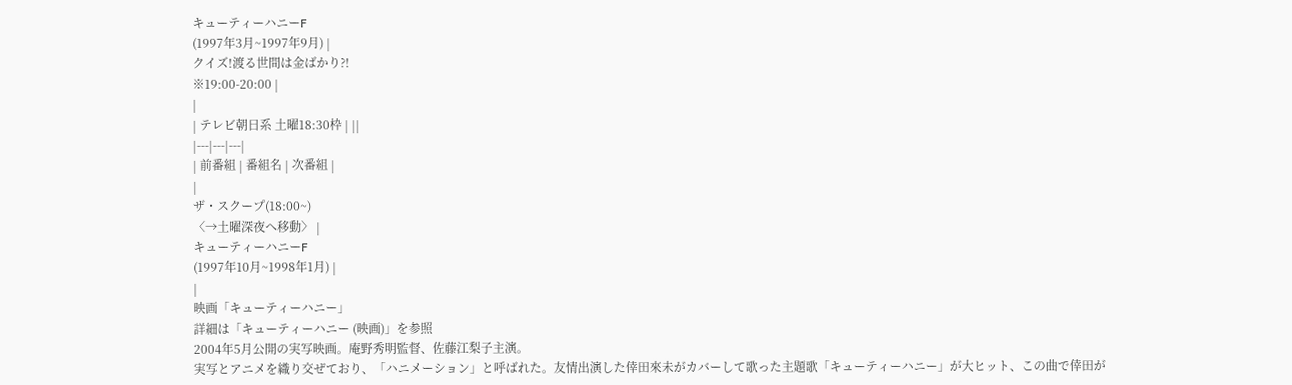キューティーハニーF
(1997年3月~1997年9月) |
クイズ!渡る世間は金ばかり?!
※19:00-20:00 |
|
| テレビ朝日系 土曜18:30枠 | ||
|---|---|---|
| 前番組 | 番組名 | 次番組 |
|
ザ・スクープ(18:00~)
〈→土曜深夜へ移動〉 |
キューティーハニーF
(1997年10月~1998年1月) |
|
映画「キューティーハニー」
詳細は「キューティーハニー (映画)」を参照
2004年5月公開の実写映画。庵野秀明監督、佐藤江梨子主演。
実写とアニメを織り交ぜており、「ハニメーション」と呼ばれた。友情出演した倖田來未がカバーして歌った主題歌「キューティーハニー」が大ヒット、この曲で倖田が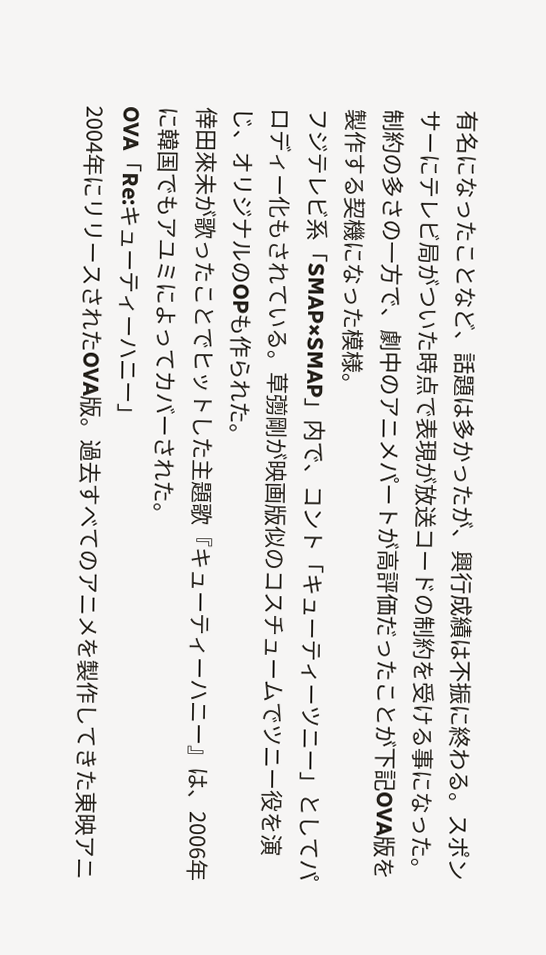有名になったことなど、話題は多かったが、興行成績は不振に終わる。スポンサーにテレビ局がついた時点で表現が放送コードの制約を受ける事になった。制約の多さの一方で、劇中のアニメパートが高評価だったことが下記OVA版を製作する契機になった模様。
フジテレビ系「SMAP×SMAP」内で、コント「キューティーツニー」としてパロディー化もされている。草彅剛が映画版似のコスチュームでツニー役を演じ、オリジナルのOPも作られた。
倖田來未が歌ったことでヒットした主題歌『キューティーハニー』は、2006年に韓国でもアユミによってカバーされた。
OVA「Re:キューティーハニー」
2004年にリリースされたOVA版。過去すべてのアニメを製作してきた東映アニ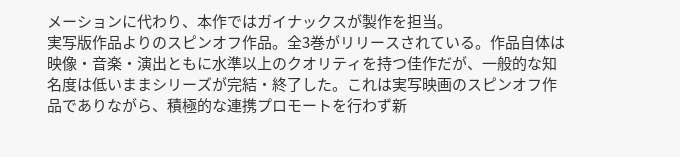メーションに代わり、本作ではガイナックスが製作を担当。
実写版作品よりのスピンオフ作品。全3巻がリリースされている。作品自体は映像・音楽・演出ともに水準以上のクオリティを持つ佳作だが、一般的な知名度は低いままシリーズが完結・終了した。これは実写映画のスピンオフ作品でありながら、積極的な連携プロモートを行わず新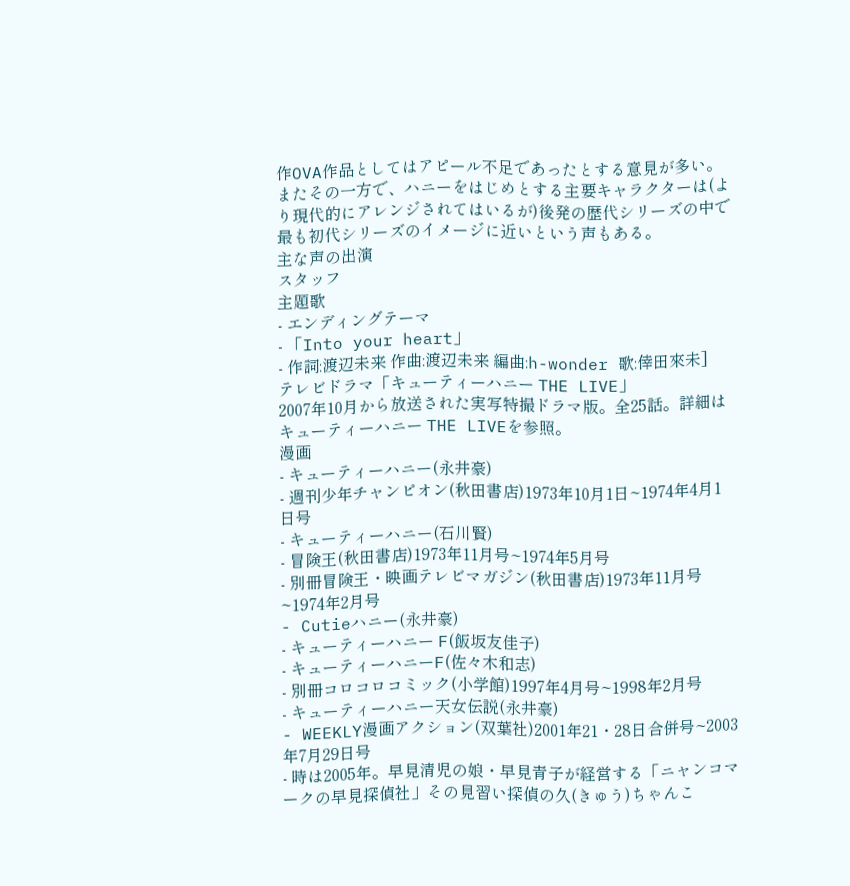作OVA作品としてはアピール不足であったとする意見が多い。
またその一方で、ハニーをはじめとする主要キャラクターは(より現代的にアレンジされてはいるが)後発の歴代シリーズの中で最も初代シリーズのイメージに近いという声もある。
主な声の出演
スタッフ
主題歌
- エンディングテーマ
- 「Into your heart」
- 作詞:渡辺未来 作曲:渡辺未来 編曲:h-wonder 歌:倖田來未]
テレビドラマ「キューティーハニー THE LIVE」
2007年10月から放送された実写特撮ドラマ版。全25話。詳細はキューティーハニー THE LIVEを参照。
漫画
- キューティーハニー(永井豪)
- 週刊少年チャンピオン(秋田書店)1973年10月1日~1974年4月1日号
- キューティーハニー(石川賢)
- 冒険王(秋田書店)1973年11月号~1974年5月号
- 別冊冒険王・映画テレビマガジン(秋田書店)1973年11月号~1974年2月号
- Cutieハニー(永井豪)
- キューティーハニー F(飯坂友佳子)
- キューティーハニーF(佐々木和志)
- 別冊コロコロコミック(小学館)1997年4月号~1998年2月号
- キューティーハニー天女伝説(永井豪)
- WEEKLY漫画アクション(双葉社)2001年21・28日合併号~2003年7月29日号
- 時は2005年。早見清児の娘・早見青子が経営する「ニャンコマークの早見探偵社」その見習い探偵の久(きゅう)ちゃんこ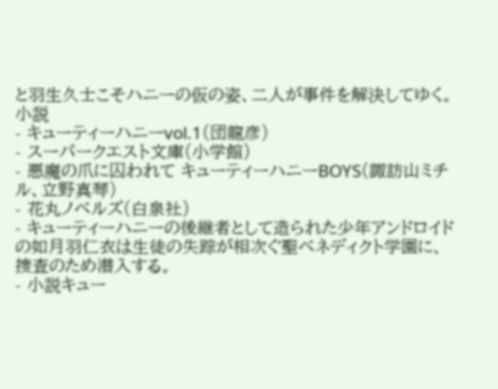と羽生久士こそハニーの仮の姿、二人が事件を解決してゆく。
小説
- キューティーハニーvol.1(団龍彦)
- スーパークエスト文庫(小学館)
- 悪魔の爪に囚われて キューティーハニーBOYS(諏訪山ミチル、立野真琴)
- 花丸ノベルズ(白泉社)
- キューティーハニーの後継者として造られた少年アンドロイドの如月羽仁衣は生徒の失踪が相次ぐ聖ベネディクト学園に、捜査のため潜入する。
- 小説キュー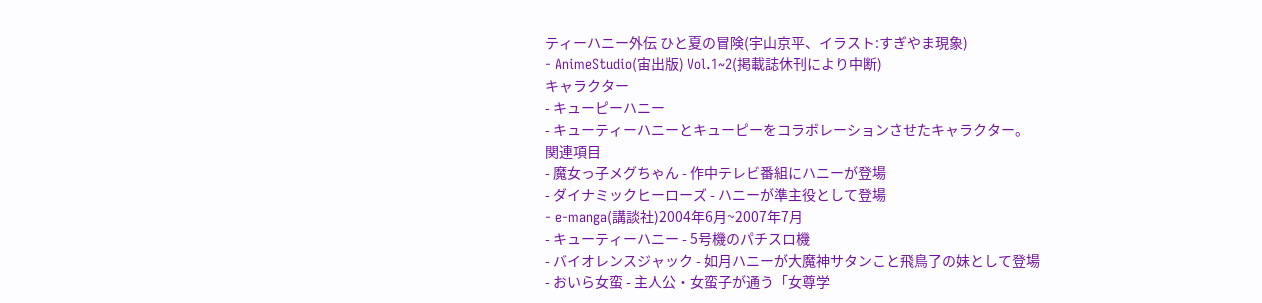ティーハニー外伝 ひと夏の冒険(宇山京平、イラスト:すぎやま現象)
- AnimeStudio(宙出版) Vol.1~2(掲載誌休刊により中断)
キャラクター
- キューピーハニー
- キューティーハニーとキューピーをコラボレーションさせたキャラクター。
関連項目
- 魔女っ子メグちゃん - 作中テレビ番組にハニーが登場
- ダイナミックヒーローズ - ハニーが準主役として登場
- e-manga(講談社)2004年6月~2007年7月
- キューティーハニー - 5号機のパチスロ機
- バイオレンスジャック - 如月ハニーが大魔神サタンこと飛鳥了の妹として登場
- おいら女蛮 - 主人公・女蛮子が通う「女尊学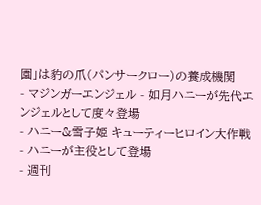園」は豹の爪(パンサークロー)の養成機関
- マジンガーエンジェル - 如月ハニーが先代エンジェルとして度々登場
- ハニー&雪子姫 キューティーヒロイン大作戦 - ハニーが主役として登場
- 週刊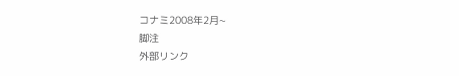コナミ2008年2月~
脚注
外部リンク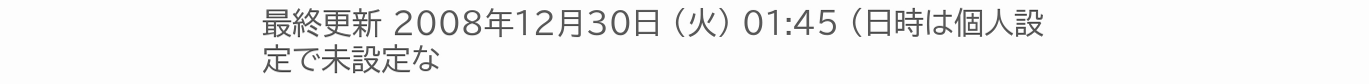最終更新 2008年12月30日 (火) 01:45 (日時は個人設定で未設定な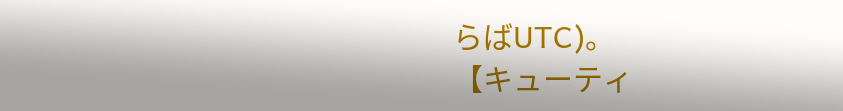らばUTC)。
【キューティ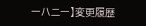ーハニー】変更履歴